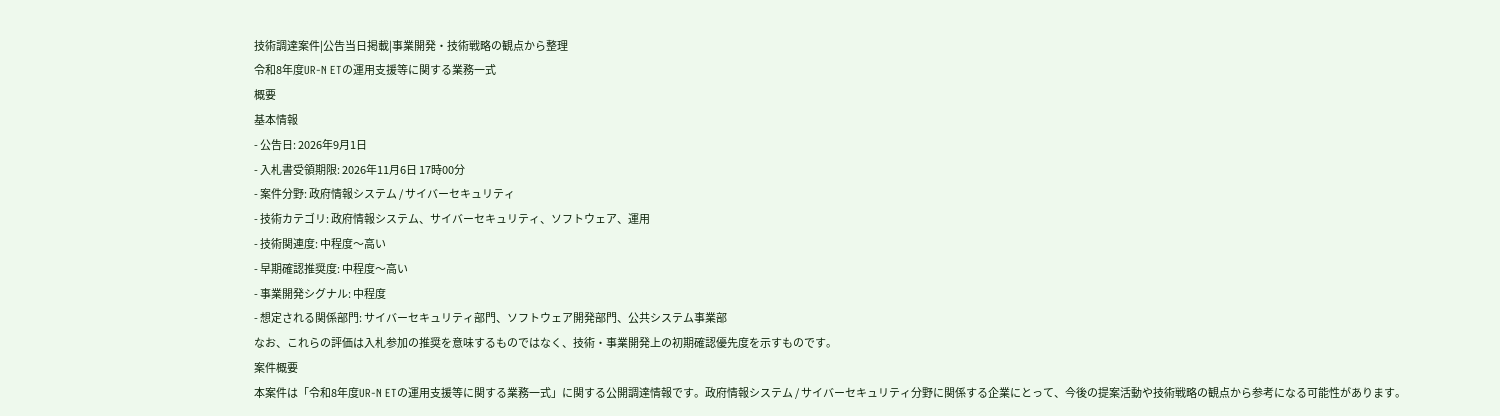技術調達案件|公告当日掲載|事業開発・技術戦略の観点から整理
令和8年度UR-N ETの運用支援等に関する業務一式
概要
基本情報
- 公告日: 2026年9月1日
- 入札書受領期限: 2026年11月6日 17時00分
- 案件分野: 政府情報システム / サイバーセキュリティ
- 技術カテゴリ: 政府情報システム、サイバーセキュリティ、ソフトウェア、運用
- 技術関連度: 中程度〜高い
- 早期確認推奨度: 中程度〜高い
- 事業開発シグナル: 中程度
- 想定される関係部門: サイバーセキュリティ部門、ソフトウェア開発部門、公共システム事業部
なお、これらの評価は入札参加の推奨を意味するものではなく、技術・事業開発上の初期確認優先度を示すものです。
案件概要
本案件は「令和8年度UR-N ETの運用支援等に関する業務一式」に関する公開調達情報です。政府情報システム / サイバーセキュリティ分野に関係する企業にとって、今後の提案活動や技術戦略の観点から参考になる可能性があります。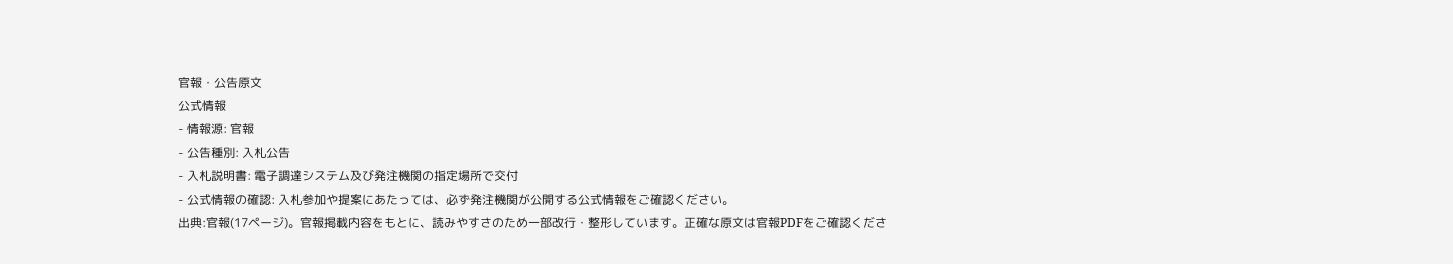官報・公告原文
公式情報
- 情報源: 官報
- 公告種別: 入札公告
- 入札説明書: 電子調達システム及び発注機関の指定場所で交付
- 公式情報の確認: 入札参加や提案にあたっては、必ず発注機関が公開する公式情報をご確認ください。
出典:官報(17ページ)。官報掲載内容をもとに、読みやすさのため一部改行・整形しています。正確な原文は官報PDFをご確認くださ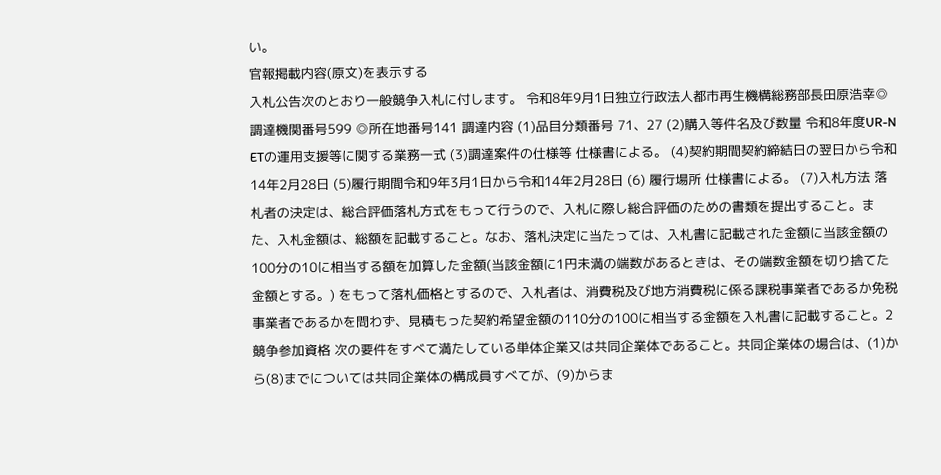い。
官報掲載内容(原文)を表示する
入札公告次のとおり一般競争入札に付します。 令和8年9月1日独立行政法人都市再生機構総務部長田原浩幸◎調達機関番号599 ◎所在地番号141 調達内容 (1)品目分類番号 71、27 (2)購入等件名及び数量 令和8年度UR-N ETの運用支援等に関する業務一式 (3)調達案件の仕様等 仕様書による。 (4)契約期間契約締結日の翌日から令和14年2月28日 (5)履行期間令和9年3月1日から令和14年2月28日 (6) 履行場所 仕様書による。 (7)入札方法 落札者の決定は、総合評価落札方式をもって行うので、入札に際し総合評価のための書類を提出すること。また、入札金額は、総額を記載すること。なお、落札決定に当たっては、入札書に記載された金額に当該金額の100分の10に相当する額を加算した金額(当該金額に1円未満の端数があるときは、その端数金額を切り捨てた金額とする。) をもって落札価格とするので、入札者は、消費税及び地方消費税に係る課税事業者であるか免税事業者であるかを問わず、見積もった契約希望金額の110分の100に相当する金額を入札書に記載すること。2 競争参加資格 次の要件をすべて満たしている単体企業又は共同企業体であること。共同企業体の場合は、(1)から(8)までについては共同企業体の構成員すべてが、(9)からま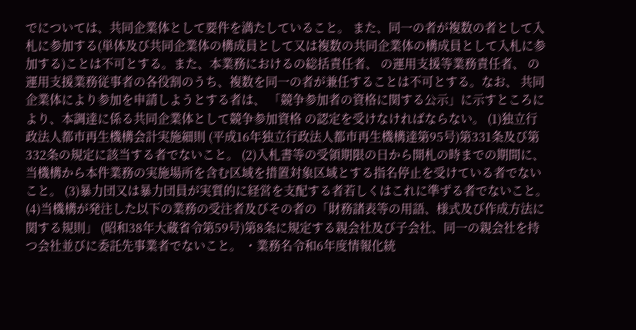でについては、共同企業体として要件を満たしていること。 また、同一の者が複数の者として入札に参加する(単体及び共同企業体の構成員として又は複数の共同企業体の構成員として入札に参加する)ことは不可とする。また、本業務におけるの総括責任者、 の運用支援等業務責任者、 の運用支援業務従事者の各役割のうち、複数を同一の者が兼任することは不可とする。なお、 共同企業体により参加を申請しようとする者は、 「競争参加者の資格に関する公示」に示すところにより、本調達に係る共同企業体として競争参加資格 の認定を受けなければならない。 (1)独立行政法人都市再生機構会計実施細則 (平成16年独立行政法人都市再生機構達第95号)第331条及び第332条の規定に該当する者でないこと。 (2)入札書等の受領期限の日から開札の時までの期間に、当機構から本件業務の実施場所を含む区域を措置対象区域とする指名停止を受けている者でないこと。 (3)暴力団又は暴力団員が実質的に経営を支配する者若しくはこれに準ずる者でないこと。 (4)当機構が発注した以下の業務の受注者及びその者の「財務諸表等の用語、様式及び作成方法に関する規則」 (昭和38年大蔵省令第59号)第8条に規定する親会社及び子会社、同一の親会社を持つ会社並びに委託先事業者でないこと。 ・業務名令和6年度情報化統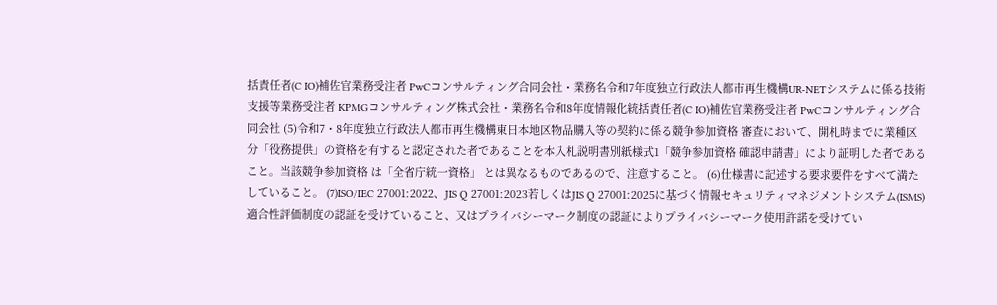括責任者(C IO)補佐官業務受注者 PwCコンサルティング合同会社・業務名令和7年度独立行政法人都市再生機構UR-NETシステムに係る技術支援等業務受注者 KPMGコンサルティング株式会社・業務名令和8年度情報化統括責任者(C IO)補佐官業務受注者 PwCコンサルティング合同会社 (5)令和7・8年度独立行政法人都市再生機構東日本地区物品購入等の契約に係る競争参加資格 審査において、開札時までに業種区分「役務提供」の資格を有すると認定された者であることを本入札説明書別紙様式1「競争参加資格 確認申請書」により証明した者であること。当該競争参加資格 は「全省庁統一資格」 とは異なるものであるので、注意すること。 (6)仕様書に記述する要求要件をすべて満たしていること。 (7)ISO/IEC 27001:2022、JIS Q 27001:2023若しくはJIS Q 27001:2025に基づく情報セキュリティマネジメントシステム(ISMS) 適合性評価制度の認証を受けていること、又はプライバシーマーク制度の認証によりプライバシーマーク使用許諾を受けてい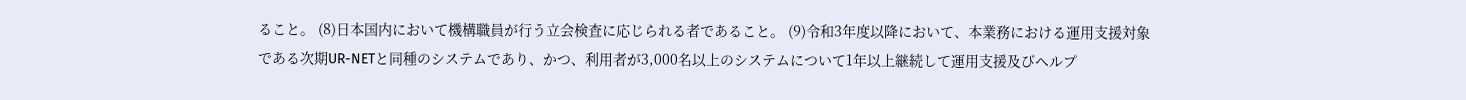ること。 (8)日本国内において機構職員が行う立会検査に応じられる者であること。 (9)令和3年度以降において、本業務における運用支援対象である次期UR-NETと同種のシステムであり、かつ、利用者が3,000名以上のシステムについて1年以上継続して運用支援及びヘルプ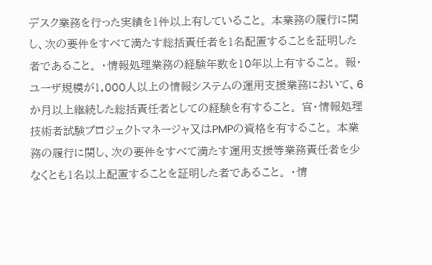デスク業務を行った実績を1件以上有していること。 本業務の履行に関し、次の要件をすべて満たす総括責任者を1名配置することを証明した者であること。 ・情報処理業務の経験年数を10年以上有すること。 報・ユーザ規模が1,000人以上の情報システムの運用支援業務において、6 か月以上継続した総括責任者としての経験を有すること。 官・情報処理技術者試験プロジェクトマネージャ又はPMPの資格を有すること。 本業務の履行に関し、次の要件をすべて満たす運用支援等業務責任者を少なくとも1名以上配置することを証明した者であること。 ・情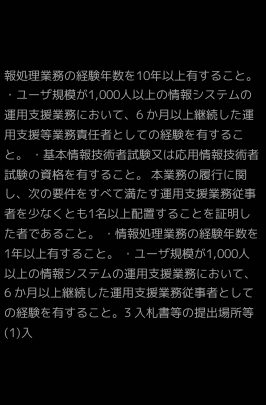報処理業務の経験年数を10年以上有すること。 ・ユーザ規模が1,000人以上の情報システムの運用支援業務において、6 か月以上継続した運用支援等業務責任者としての経験を有すること。 ・基本情報技術者試験又は応用情報技術者試験の資格を有すること。 本業務の履行に関し、次の要件をすべて満たす運用支援業務従事者を少なくとも1名以上配置することを証明した者であること。 ・情報処理業務の経験年数を1年以上有すること。 ・ユーザ規模が1,000人以上の情報システムの運用支援業務において、6 か月以上継続した運用支援業務従事者としての経験を有すること。3 入札書等の提出場所等 (1)入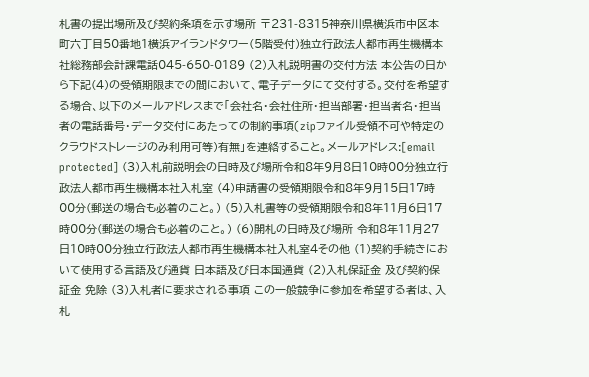札書の提出場所及び契約条項を示す場所 〒231-8315神奈川県横浜市中区本町六丁目50番地1横浜アイランドタワー(5階受付)独立行政法人都市再生機構本社総務部会計課電話045-650-0189 (2)入札説明書の交付方法 本公告の日から下記(4)の受領期限までの間において、電子データにて交付する。交付を希望する場合、以下のメールアドレスまで「会社名・会社住所・担当部署・担当者名・担当者の電話番号・データ交付にあたっての制約事項(zipファイル受領不可や特定のクラウドストレージのみ利用可等)有無」を連絡すること。メールアドレス:[email protected] (3)入札前説明会の日時及び場所令和8年9月8日10時00分独立行政法人都市再生機構本社入札室 (4)申請書の受領期限令和8年9月15日17時00分(郵送の場合も必着のこと。) (5)入札書等の受領期限令和8年11月6日17時00分(郵送の場合も必着のこと。) (6)開札の日時及び場所 令和8年11月27日10時00分独立行政法人都市再生機構本社入札室4その他 (1)契約手続きにおいて使用する言語及び通貨 日本語及び日本国通貨 (2)入札保証金 及び契約保証金 免除 (3)入札者に要求される事項 この一般競争に参加を希望する者は、入札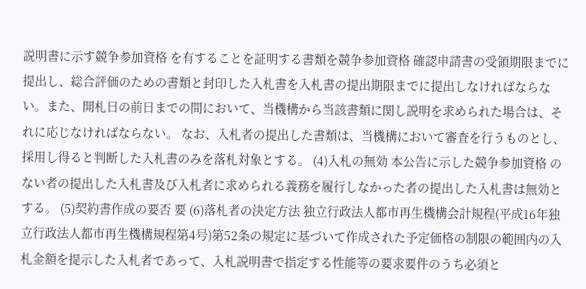説明書に示す競争参加資格 を有することを証明する書類を競争参加資格 確認申請書の受領期限までに提出し、総合評価のための書類と封印した入札書を入札書の提出期限までに提出しなければならない。また、開札日の前日までの間において、当機構から当該書類に関し説明を求められた場合は、それに応じなければならない。 なお、入札者の提出した書類は、当機構において審査を行うものとし、採用し得ると判断した入札書のみを落札対象とする。 (4)入札の無効 本公告に示した競争参加資格 のない者の提出した入札書及び入札者に求められる義務を履行しなかった者の提出した入札書は無効とする。 (5)契約書作成の要否 要 (6)落札者の決定方法 独立行政法人都市再生機構会計規程(平成16年独立行政法人都市再生機構規程第4号)第52条の規定に基づいて作成された予定価格の制限の範囲内の入札金額を提示した入札者であって、入札説明書で指定する性能等の要求要件のうち必須と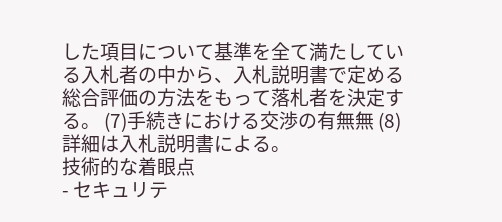した項目について基準を全て満たしている入札者の中から、入札説明書で定める総合評価の方法をもって落札者を決定する。 (7)手続きにおける交渉の有無無 (8)詳細は入札説明書による。
技術的な着眼点
- セキュリテ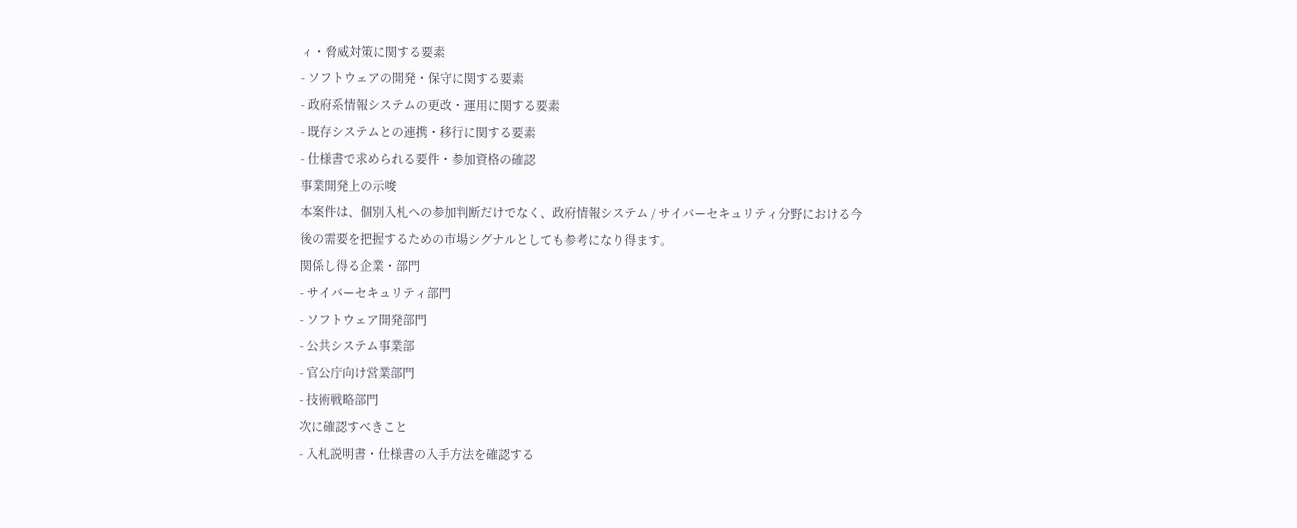ィ・脅威対策に関する要素
- ソフトウェアの開発・保守に関する要素
- 政府系情報システムの更改・運用に関する要素
- 既存システムとの連携・移行に関する要素
- 仕様書で求められる要件・参加資格の確認
事業開発上の示唆
本案件は、個別入札への参加判断だけでなく、政府情報システム / サイバーセキュリティ分野における今後の需要を把握するための市場シグナルとしても参考になり得ます。
関係し得る企業・部門
- サイバーセキュリティ部門
- ソフトウェア開発部門
- 公共システム事業部
- 官公庁向け営業部門
- 技術戦略部門
次に確認すべきこと
- 入札説明書・仕様書の入手方法を確認する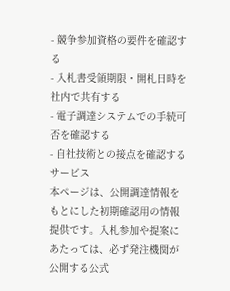- 競争参加資格の要件を確認する
- 入札書受領期限・開札日時を社内で共有する
- 電子調達システムでの手続可否を確認する
- 自社技術との接点を確認する
サービス
本ページは、公開調達情報をもとにした初期確認用の情報提供です。入札参加や提案にあたっては、必ず発注機関が公開する公式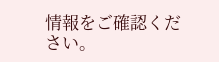情報をご確認ください。